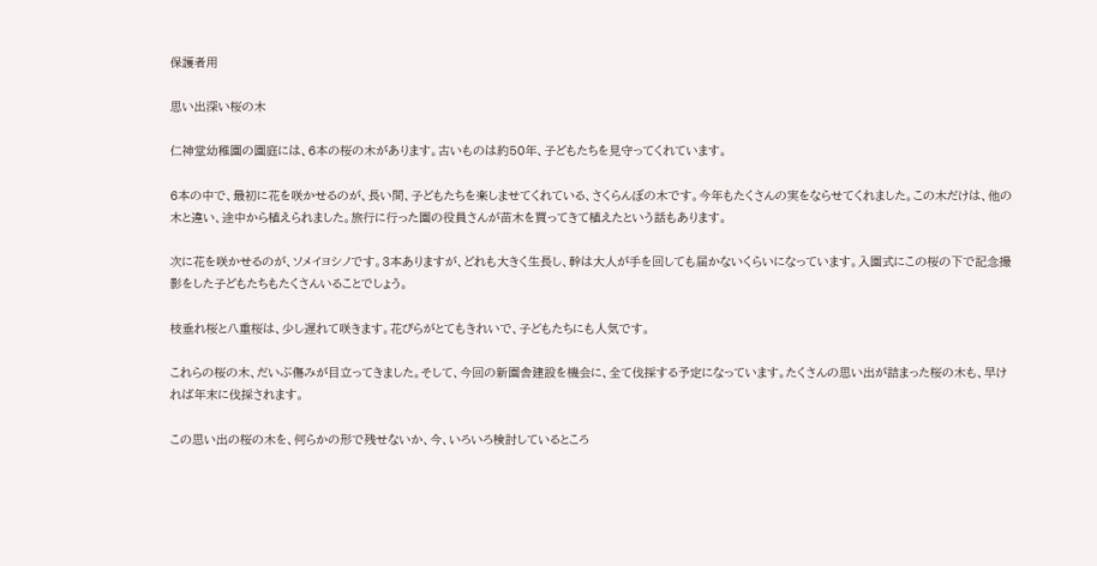保護者用

思い出深い桜の木

仁神堂幼稚園の園庭には、6本の桜の木があります。古いものは約50年、子どもたちを見守ってくれています。

6本の中で、最初に花を咲かせるのが、長い間、子どもたちを楽しませてくれている、さくらんぼの木です。今年もたくさんの実をならせてくれました。この木だけは、他の木と違い、途中から植えられました。旅行に行った園の役員さんが苗木を買ってきて植えたという話もあります。

次に花を咲かせるのが、ソメイヨシノです。3本ありますが、どれも大きく生長し、幹は大人が手を回しても届かないくらいになっています。入園式にこの桜の下で記念撮影をした子どもたちもたくさんいることでしょう。

枝垂れ桜と八重桜は、少し遅れて咲きます。花びらがとてもきれいで、子どもたちにも人気です。

これらの桜の木、だいぶ傷みが目立ってきました。そして、今回の新園舎建設を機会に、全て伐採する予定になっています。たくさんの思い出が詰まった桜の木も、早ければ年末に伐採されます。

この思い出の桜の木を、何らかの形で残せないか、今、いろいろ検討しているところ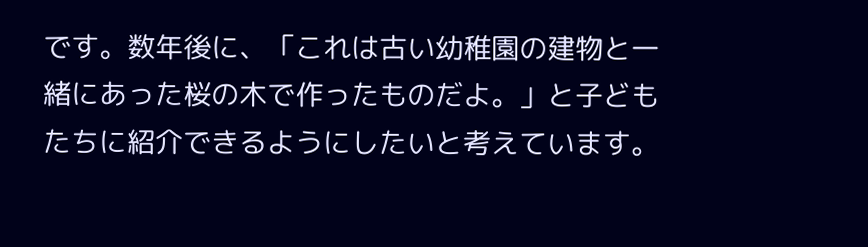です。数年後に、「これは古い幼稚園の建物と一緒にあった桜の木で作ったものだよ。」と子どもたちに紹介できるようにしたいと考えています。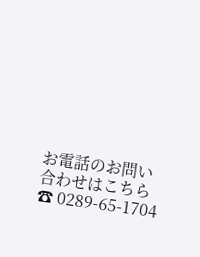お電話のお問い合わせはこちら
☎ 0289-65-1704